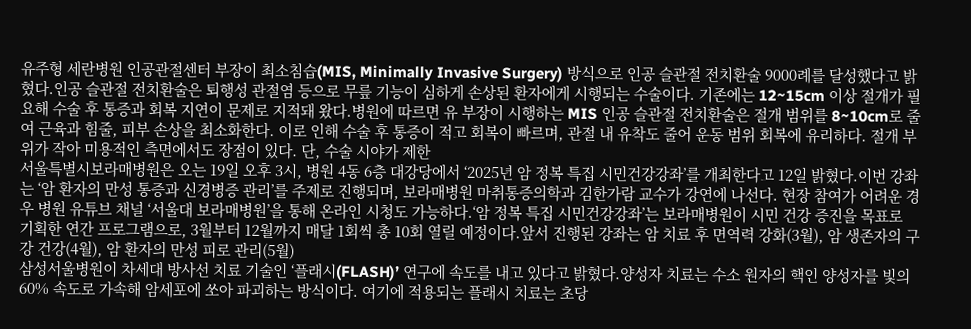유주형 세란병원 인공관절센터 부장이 최소침습(MIS, Minimally Invasive Surgery) 방식으로 인공 슬관절 전치환술 9000례를 달성했다고 밝혔다.인공 슬관절 전치환술은 퇴행성 관절염 등으로 무릎 기능이 심하게 손상된 환자에게 시행되는 수술이다. 기존에는 12~15cm 이상 절개가 필요해 수술 후 통증과 회복 지연이 문제로 지적돼 왔다.병원에 따르면 유 부장이 시행하는 MIS 인공 슬관절 전치환술은 절개 범위를 8~10cm로 줄여 근육과 힘줄, 피부 손상을 최소화한다. 이로 인해 수술 후 통증이 적고 회복이 빠르며, 관절 내 유착도 줄어 운동 범위 회복에 유리하다. 절개 부위가 작아 미용적인 측면에서도 장점이 있다. 단, 수술 시야가 제한
서울특별시보라매병원은 오는 19일 오후 3시, 병원 4동 6층 대강당에서 ‘2025년 암 정복 특집 시민건강강좌’를 개최한다고 12일 밝혔다.이번 강좌는 ‘암 환자의 만성 통증과 신경병증 관리’를 주제로 진행되며, 보라매병원 마취통증의학과 김한가람 교수가 강연에 나선다. 현장 참여가 어려운 경우 병원 유튜브 채널 ‘서울대 보라매병원’을 통해 온라인 시청도 가능하다.‘암 정복 특집 시민건강강좌’는 보라매병원이 시민 건강 증진을 목표로 기획한 연간 프로그램으로, 3월부터 12월까지 매달 1회씩 총 10회 열릴 예정이다.앞서 진행된 강좌는 암 치료 후 면역력 강화(3월), 암 생존자의 구강 건강(4월), 암 환자의 만성 피로 관리(5월)
삼성서울병원이 차세대 방사선 치료 기술인 ‘플래시(FLASH)’ 연구에 속도를 내고 있다고 밝혔다.양성자 치료는 수소 원자의 핵인 양성자를 빛의 60% 속도로 가속해 암세포에 쏘아 파괴하는 방식이다. 여기에 적용되는 플래시 치료는 초당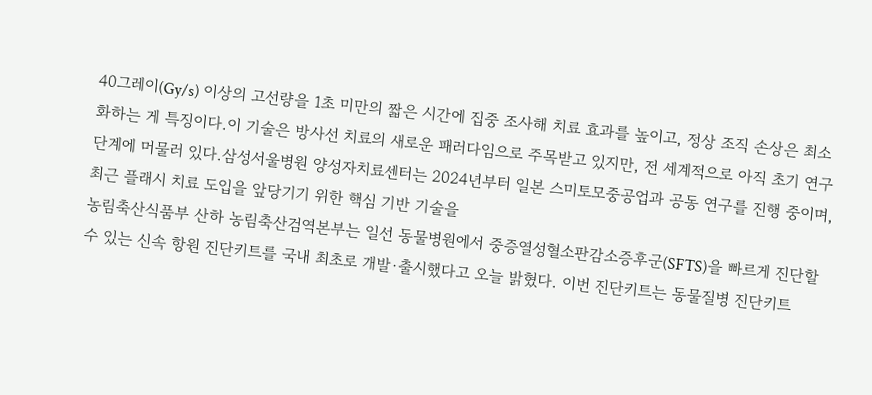40그레이(Gy/s) 이상의 고선량을 1초 미만의 짧은 시간에 집중 조사해 치료 효과를 높이고, 정상 조직 손상은 최소화하는 게 특징이다.이 기술은 방사선 치료의 새로운 패러다임으로 주목받고 있지만, 전 세계적으로 아직 초기 연구 단계에 머물러 있다.삼성서울병원 양성자치료센터는 2024년부터 일본 스미토모중공업과 공동 연구를 진행 중이며, 최근 플래시 치료 도입을 앞당기기 위한 핵심 기반 기술을
농림축산식품부 산하 농림축산검역본부는 일선 동물병원에서 중증열성혈소판감소증후군(SFTS)을 빠르게 진단할 수 있는 신속 항원 진단키트를 국내 최초로 개발·출시했다고 오늘 밝혔다. 이번 진단키트는 동물질병 진단키트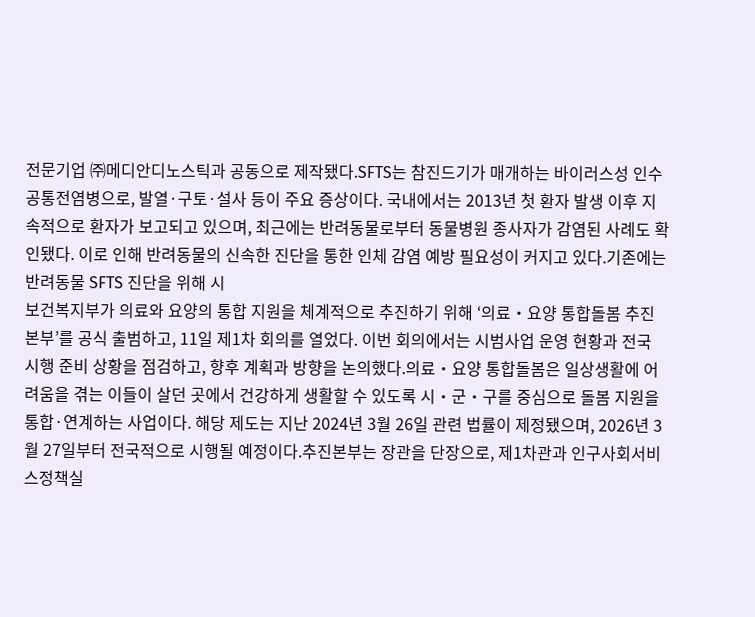전문기업 ㈜메디안디노스틱과 공동으로 제작됐다.SFTS는 참진드기가 매개하는 바이러스성 인수공통전염병으로, 발열·구토·설사 등이 주요 증상이다. 국내에서는 2013년 첫 환자 발생 이후 지속적으로 환자가 보고되고 있으며, 최근에는 반려동물로부터 동물병원 종사자가 감염된 사례도 확인됐다. 이로 인해 반려동물의 신속한 진단을 통한 인체 감염 예방 필요성이 커지고 있다.기존에는 반려동물 SFTS 진단을 위해 시
보건복지부가 의료와 요양의 통합 지원을 체계적으로 추진하기 위해 ‘의료‧요양 통합돌봄 추진본부’를 공식 출범하고, 11일 제1차 회의를 열었다. 이번 회의에서는 시범사업 운영 현황과 전국 시행 준비 상황을 점검하고, 향후 계획과 방향을 논의했다.의료‧요양 통합돌봄은 일상생활에 어려움을 겪는 이들이 살던 곳에서 건강하게 생활할 수 있도록 시‧군‧구를 중심으로 돌봄 지원을 통합·연계하는 사업이다. 해당 제도는 지난 2024년 3월 26일 관련 법률이 제정됐으며, 2026년 3월 27일부터 전국적으로 시행될 예정이다.추진본부는 장관을 단장으로, 제1차관과 인구사회서비스정책실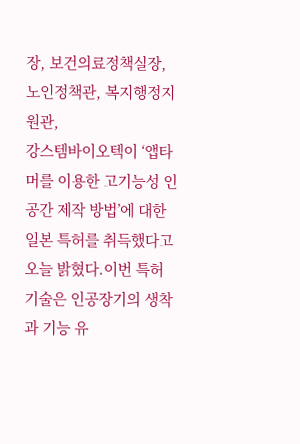장, 보건의료정책실장, 노인정책관, 복지행정지원관,
강스템바이오텍이 ‘앱타머를 이용한 고기능성 인공간 제작 방법’에 대한 일본 특허를 취득했다고 오늘 밝혔다.이번 특허 기술은 인공장기의 생착과 기능 유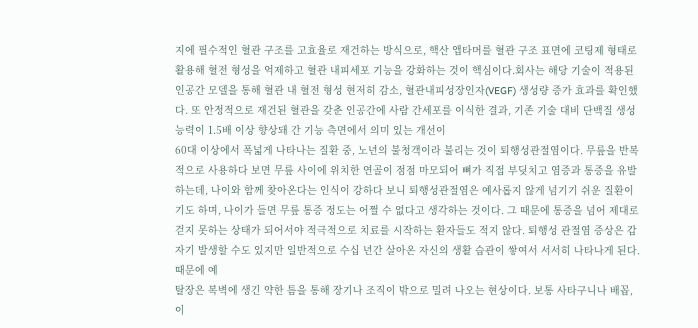지에 필수적인 혈관 구조를 고효율로 재건하는 방식으로, 핵산 앱타머를 혈관 구조 표면에 코팅제 형태로 활용해 혈전 형성을 억제하고 혈관 내피세포 기능을 강화하는 것이 핵심이다.회사는 해당 기술이 적용된 인공간 모델을 통해 혈관 내 혈전 형성 현저히 감소, 혈관내피성장인자(VEGF) 생성량 증가 효과를 확인했다. 또 안정적으로 재건된 혈관을 갖춘 인공간에 사람 간세포를 이식한 결과, 기존 기술 대비 단백질 생성 능력이 1.5배 이상 향상돼 간 기능 측면에서 의미 있는 개선이
60대 이상에서 폭넓게 나타나는 질환 중, 노년의 불청객이라 불리는 것이 퇴행성관절염이다. 무릎을 반복적으로 사용하다 보면 무릎 사이에 위치한 연골이 점점 마모되어 뼈가 직접 부딪치고 염증과 통증을 유발하는데, 나이와 함께 찾아온다는 인식이 강하다 보니 퇴행성관절염은 예사롭지 않게 넘기기 쉬운 질환이기도 하며, 나이가 들면 무릎 통증 정도는 어쩔 수 없다고 생각하는 것이다. 그 때문에 통증을 넘어 제대로 걷지 못하는 상태가 되어서야 적극적으로 치료를 시작하는 환자들도 적지 않다. 퇴행성 관절염 증상은 갑자기 발생할 수도 있지만 일반적으로 수십 년간 살아온 자신의 생활 습관이 쌓여서 서서히 나타나게 된다. 때문에 예
탈장은 복벽에 생긴 약한 틈을 통해 장기나 조직이 밖으로 밀려 나오는 현상이다. 보통 사타구니나 배꼽, 이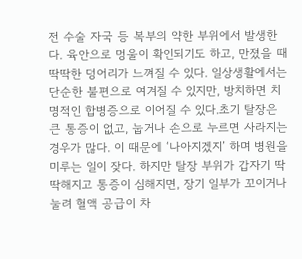전 수술 자국 등 복부의 약한 부위에서 발생한다. 육안으로 멍울이 확인되기도 하고, 만졌을 때 딱딱한 덩어리가 느껴질 수 있다. 일상생활에서는 단순한 불편으로 여겨질 수 있지만, 방치하면 치명적인 합병증으로 이어질 수 있다.초기 탈장은 큰 통증이 없고, 눕거나 손으로 누르면 사라지는 경우가 많다. 이 때문에 ‘나아지겠지’ 하며 병원을 미루는 일이 잦다. 하지만 탈장 부위가 갑자기 딱딱해지고 통증이 심해지면, 장기 일부가 꼬이거나 눌려 혈액 공급이 차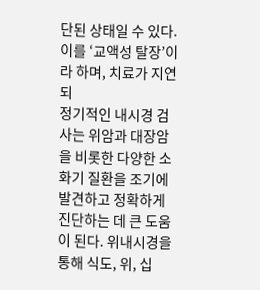단된 상태일 수 있다. 이를 ‘교액성 탈장’이라 하며, 치료가 지연되
정기적인 내시경 검사는 위암과 대장암을 비롯한 다양한 소화기 질환을 조기에 발견하고 정확하게 진단하는 데 큰 도움이 된다. 위내시경을 통해 식도, 위, 십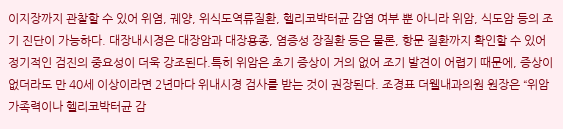이지장까지 관찰할 수 있어 위염, 궤양, 위식도역류질환, 헬리코박터균 감염 여부 뿐 아니라 위암, 식도암 등의 조기 진단이 가능하다. 대장내시경은 대장암과 대장용종, 염증성 장질환 등은 물론, 항문 질환까지 확인할 수 있어 정기적인 검진의 중요성이 더욱 강조된다.특히 위암은 초기 증상이 거의 없어 조기 발견이 어렵기 때문에, 증상이 없더라도 만 40세 이상이라면 2년마다 위내시경 검사를 받는 것이 권장된다. 조경표 더웰내과의원 원장은 “위암 가족력이나 헬리코박터균 감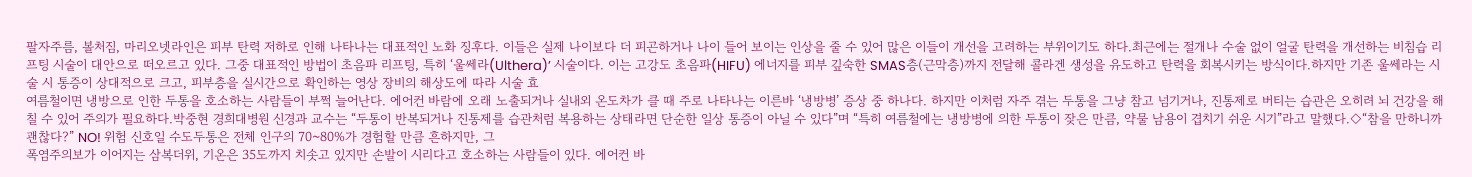팔자주름, 볼처짐, 마리오넷라인은 피부 탄력 저하로 인해 나타나는 대표적인 노화 징후다. 이들은 실제 나이보다 더 피곤하거나 나이 들어 보이는 인상을 줄 수 있어 많은 이들이 개선을 고려하는 부위이기도 하다.최근에는 절개나 수술 없이 얼굴 탄력을 개선하는 비침습 리프팅 시술이 대안으로 떠오르고 있다. 그중 대표적인 방법이 초음파 리프팅, 특히 ‘울쎄라(Ulthera)’ 시술이다. 이는 고강도 초음파(HIFU) 에너지를 피부 깊숙한 SMAS층(근막층)까지 전달해 콜라겐 생성을 유도하고 탄력을 회복시키는 방식이다.하지만 기존 울쎄라는 시술 시 통증이 상대적으로 크고, 피부층을 실시간으로 확인하는 영상 장비의 해상도에 따라 시술 효
여름철이면 냉방으로 인한 두통을 호소하는 사람들이 부쩍 늘어난다. 에어컨 바람에 오래 노출되거나 실내외 온도차가 클 때 주로 나타나는 이른바 ‘냉방병’ 증상 중 하나다. 하지만 이처럼 자주 겪는 두통을 그냥 참고 넘기거나, 진통제로 버티는 습관은 오히려 뇌 건강을 해칠 수 있어 주의가 필요하다.박중현 경희대병원 신경과 교수는 “두통이 반복되거나 진통제를 습관처럼 복용하는 상태라면 단순한 일상 통증이 아닐 수 있다”며 “특히 여름철에는 냉방병에 의한 두통이 잦은 만큼, 약물 남용이 겹치기 쉬운 시기”라고 말했다.◇“참을 만하니까 괜찮다?” NO! 위험 신호일 수도두통은 전체 인구의 70~80%가 경험할 만큼 흔하지만, 그
폭염주의보가 이어지는 삼복더위, 기온은 35도까지 치솟고 있지만 손발이 시리다고 호소하는 사람들이 있다. 에어컨 바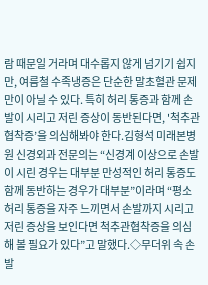람 때문일 거라며 대수롭지 않게 넘기기 쉽지만, 여름철 수족냉증은 단순한 말초혈관 문제만이 아닐 수 있다. 특히 허리 통증과 함께 손발이 시리고 저린 증상이 동반된다면, '척추관협착증’을 의심해봐야 한다.김형석 미래본병원 신경외과 전문의는 “신경계 이상으로 손발이 시린 경우는 대부분 만성적인 허리 통증도 함께 동반하는 경우가 대부분”이라며 “평소 허리 통증을 자주 느끼면서 손발까지 시리고 저린 증상을 보인다면 척추관협착증을 의심해 볼 필요가 있다”고 말했다.◇무더위 속 손발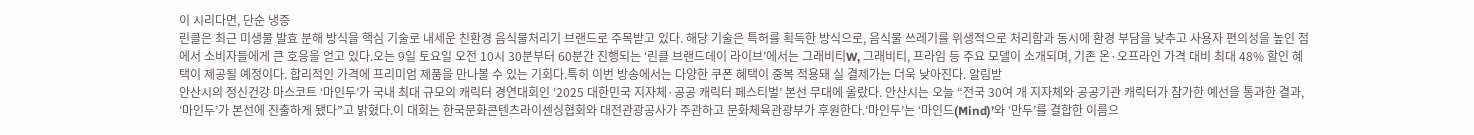이 시리다면, 단순 냉증
린클은 최근 미생물 발효 분해 방식을 핵심 기술로 내세운 친환경 음식물처리기 브랜드로 주목받고 있다. 해당 기술은 특허를 획득한 방식으로, 음식물 쓰레기를 위생적으로 처리함과 동시에 환경 부담을 낮추고 사용자 편의성을 높인 점에서 소비자들에게 큰 호응을 얻고 있다.오는 9일 토요일 오전 10시 30분부터 60분간 진행되는 ‘린클 브랜드데이 라이브’에서는 그래비티W, 그래비티, 프라임 등 주요 모델이 소개되며, 기존 온·오프라인 가격 대비 최대 48% 할인 혜택이 제공될 예정이다. 합리적인 가격에 프리미엄 제품을 만나볼 수 있는 기회다.특히 이번 방송에서는 다양한 쿠폰 혜택이 중복 적용돼 실 결제가는 더욱 낮아진다. 알림받
안산시의 정신건강 마스코트 ‘마인두’가 국내 최대 규모의 캐릭터 경연대회인 ‘2025 대한민국 지자체·공공 캐릭터 페스티벌’ 본선 무대에 올랐다. 안산시는 오늘 “전국 30여 개 지자체와 공공기관 캐릭터가 참가한 예선을 통과한 결과, ‘마인두’가 본선에 진출하게 됐다”고 밝혔다.이 대회는 한국문화콘텐츠라이센싱협회와 대전관광공사가 주관하고 문화체육관광부가 후원한다.‘마인두’는 ‘마인드(Mind)’와 ‘만두’를 결합한 이름으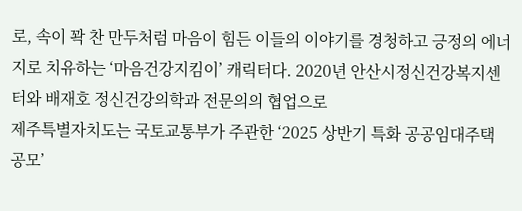로, 속이 꽉 찬 만두처럼 마음이 힘든 이들의 이야기를 경청하고 긍정의 에너지로 치유하는 ‘마음건강지킴이’ 캐릭터다. 2020년 안산시정신건강복지센터와 배재호 정신건강의학과 전문의의 협업으로
제주특별자치도는 국토교통부가 주관한 ‘2025 상반기 특화 공공임대주택 공모’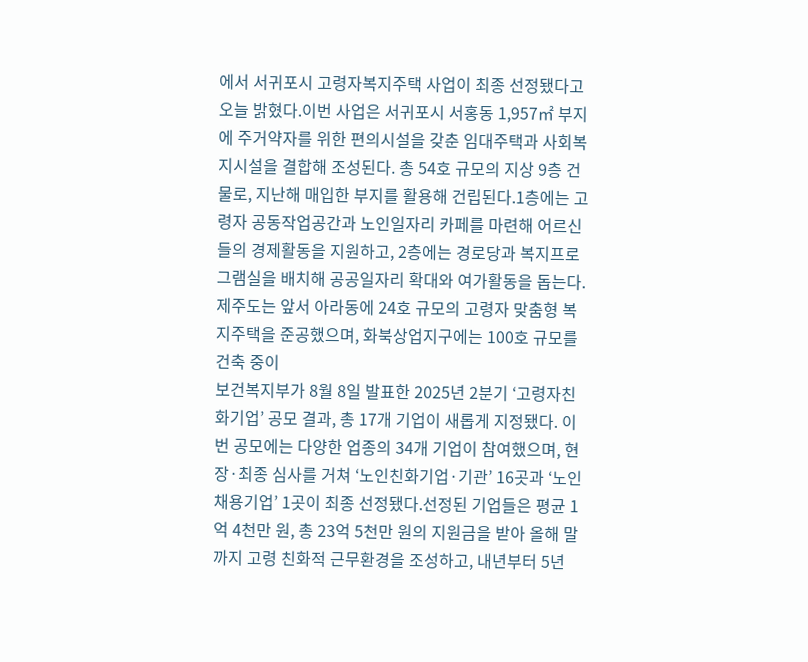에서 서귀포시 고령자복지주택 사업이 최종 선정됐다고 오늘 밝혔다.이번 사업은 서귀포시 서홍동 1,957㎡ 부지에 주거약자를 위한 편의시설을 갖춘 임대주택과 사회복지시설을 결합해 조성된다. 총 54호 규모의 지상 9층 건물로, 지난해 매입한 부지를 활용해 건립된다.1층에는 고령자 공동작업공간과 노인일자리 카페를 마련해 어르신들의 경제활동을 지원하고, 2층에는 경로당과 복지프로그램실을 배치해 공공일자리 확대와 여가활동을 돕는다.제주도는 앞서 아라동에 24호 규모의 고령자 맞춤형 복지주택을 준공했으며, 화북상업지구에는 100호 규모를 건축 중이
보건복지부가 8월 8일 발표한 2025년 2분기 ‘고령자친화기업’ 공모 결과, 총 17개 기업이 새롭게 지정됐다. 이번 공모에는 다양한 업종의 34개 기업이 참여했으며, 현장·최종 심사를 거쳐 ‘노인친화기업·기관’ 16곳과 ‘노인 채용기업’ 1곳이 최종 선정됐다.선정된 기업들은 평균 1억 4천만 원, 총 23억 5천만 원의 지원금을 받아 올해 말까지 고령 친화적 근무환경을 조성하고, 내년부터 5년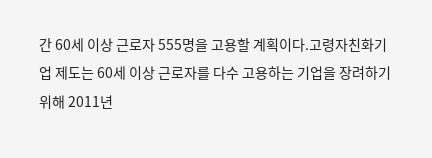간 60세 이상 근로자 555명을 고용할 계획이다.고령자친화기업 제도는 60세 이상 근로자를 다수 고용하는 기업을 장려하기 위해 2011년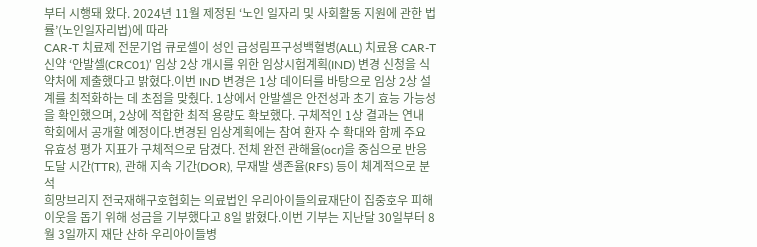부터 시행돼 왔다. 2024년 11월 제정된 ‘노인 일자리 및 사회활동 지원에 관한 법률’(노인일자리법)에 따라
CAR-T 치료제 전문기업 큐로셀이 성인 급성림프구성백혈병(ALL) 치료용 CAR-T 신약 ‘안발셀(CRC01)’ 임상 2상 개시를 위한 임상시험계획(IND) 변경 신청을 식약처에 제출했다고 밝혔다.이번 IND 변경은 1상 데이터를 바탕으로 임상 2상 설계를 최적화하는 데 초점을 맞췄다. 1상에서 안발셀은 안전성과 초기 효능 가능성을 확인했으며, 2상에 적합한 최적 용량도 확보했다. 구체적인 1상 결과는 연내 학회에서 공개할 예정이다.변경된 임상계획에는 참여 환자 수 확대와 함께 주요 유효성 평가 지표가 구체적으로 담겼다. 전체 완전 관해율(ocr)을 중심으로 반응 도달 시간(TTR), 관해 지속 기간(DOR), 무재발 생존율(RFS) 등이 체계적으로 분석
희망브리지 전국재해구호협회는 의료법인 우리아이들의료재단이 집중호우 피해 이웃을 돕기 위해 성금을 기부했다고 8일 밝혔다.이번 기부는 지난달 30일부터 8월 3일까지 재단 산하 우리아이들병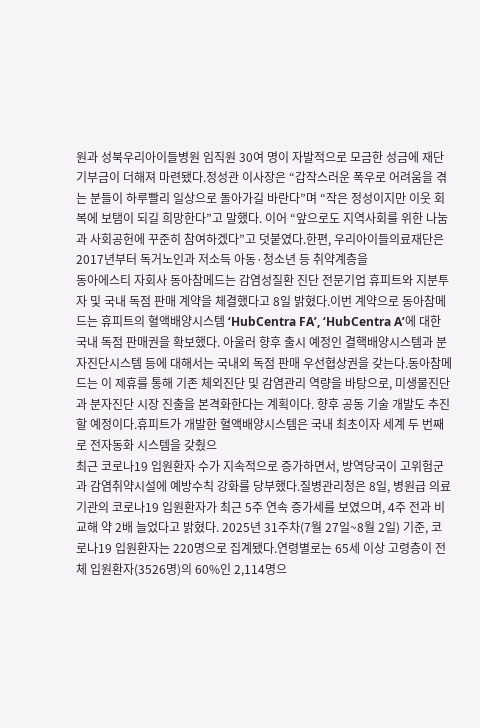원과 성북우리아이들병원 임직원 30여 명이 자발적으로 모금한 성금에 재단 기부금이 더해져 마련됐다.정성관 이사장은 “갑작스러운 폭우로 어려움을 겪는 분들이 하루빨리 일상으로 돌아가길 바란다”며 “작은 정성이지만 이웃 회복에 보탬이 되길 희망한다”고 말했다. 이어 “앞으로도 지역사회를 위한 나눔과 사회공헌에 꾸준히 참여하겠다”고 덧붙였다.한편, 우리아이들의료재단은 2017년부터 독거노인과 저소득 아동·청소년 등 취약계층을
동아에스티 자회사 동아참메드는 감염성질환 진단 전문기업 휴피트와 지분투자 및 국내 독점 판매 계약을 체결했다고 8일 밝혔다.이번 계약으로 동아참메드는 휴피트의 혈액배양시스템 ‘HubCentra FA’, ‘HubCentra A’에 대한 국내 독점 판매권을 확보했다. 아울러 향후 출시 예정인 결핵배양시스템과 분자진단시스템 등에 대해서는 국내외 독점 판매 우선협상권을 갖는다.동아참메드는 이 제휴를 통해 기존 체외진단 및 감염관리 역량을 바탕으로, 미생물진단과 분자진단 시장 진출을 본격화한다는 계획이다. 향후 공동 기술 개발도 추진할 예정이다.휴피트가 개발한 혈액배양시스템은 국내 최초이자 세계 두 번째로 전자동화 시스템을 갖췄으
최근 코로나19 입원환자 수가 지속적으로 증가하면서, 방역당국이 고위험군과 감염취약시설에 예방수칙 강화를 당부했다.질병관리청은 8일, 병원급 의료기관의 코로나19 입원환자가 최근 5주 연속 증가세를 보였으며, 4주 전과 비교해 약 2배 늘었다고 밝혔다. 2025년 31주차(7월 27일~8월 2일) 기준, 코로나19 입원환자는 220명으로 집계됐다.연령별로는 65세 이상 고령층이 전체 입원환자(3526명)의 60%인 2,114명으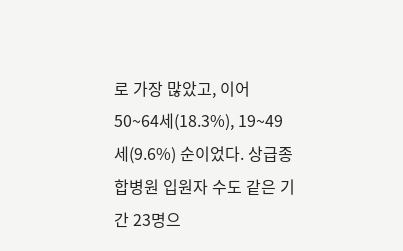로 가장 많았고, 이어 50~64세(18.3%), 19~49세(9.6%) 순이었다. 상급종합병원 입원자 수도 같은 기간 23명으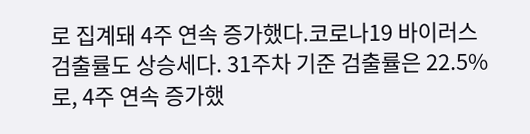로 집계돼 4주 연속 증가했다.코로나19 바이러스 검출률도 상승세다. 31주차 기준 검출률은 22.5%로, 4주 연속 증가했